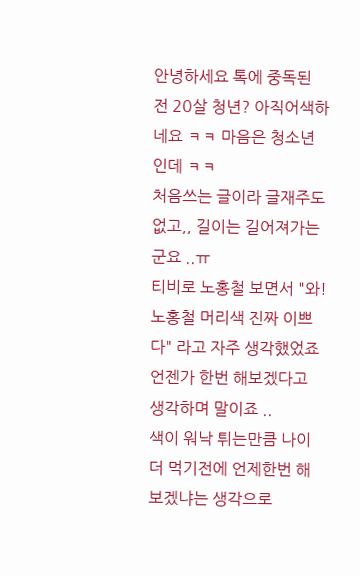안녕하세요 톡에 중독된 전 20살 청년? 아직어색하네요 ㅋㅋ 마음은 청소년인데 ㅋㅋ
처음쓰는 글이라 글재주도 없고,, 길이는 길어져가는군요 ..ㅠ
티비로 노홍철 보면서 "와! 노홍철 머리색 진짜 이쁘다" 라고 자주 생각했었죠
언젠가 한번 해보겠다고 생각하며 말이죠 ..
색이 워낙 튀는만큼 나이더 먹기전에 언제한번 해보겠냐는 생각으로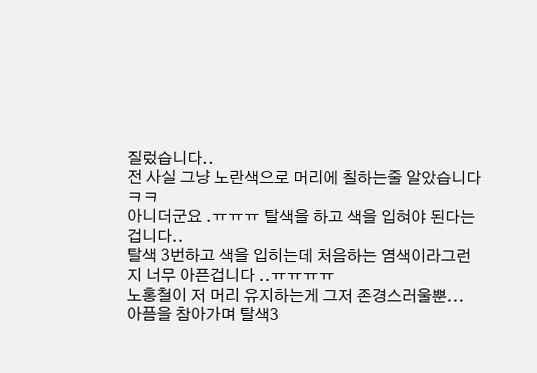질렀습니다..
전 사실 그냥 노란색으로 머리에 칠하는줄 알았습니다 ㅋㅋ
아니더군요 .ㅠㅠㅠ 탈색을 하고 색을 입혀야 된다는겁니다..
탈색 3번하고 색을 입히는데 처음하는 염색이라그런지 너무 아픈겁니다 ..ㅠㅠㅠㅠ
노홍철이 저 머리 유지하는게 그저 존경스러울뿐...
아픔을 참아가며 탈색3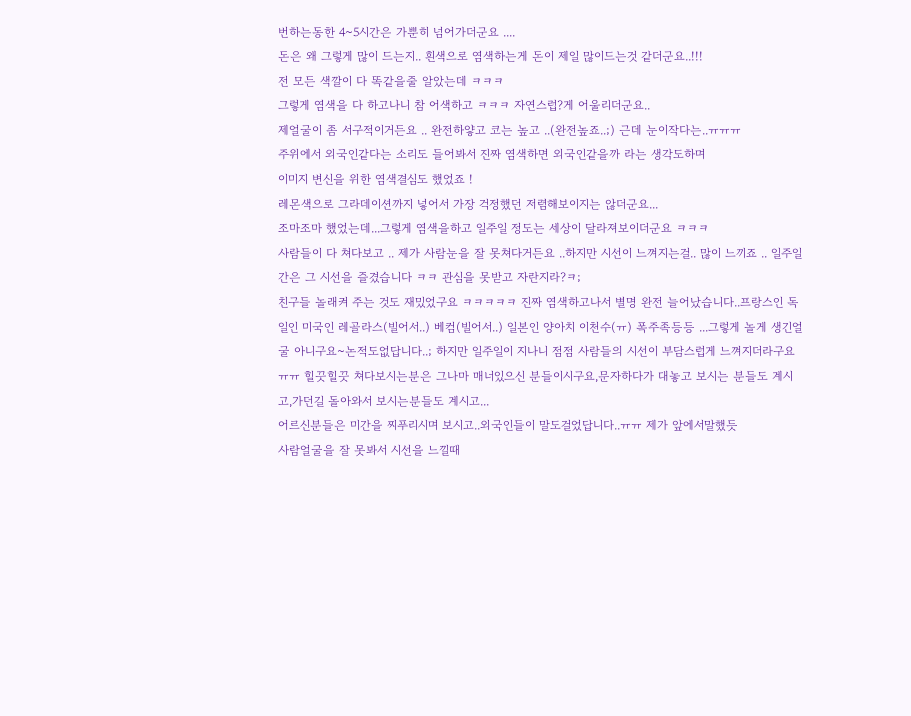번하는동한 4~5시간은 가뿐히 넘어가더군요 ....
돈은 왜 그렇게 많이 드는지.. 흰색으로 염색하는게 돈이 제일 많이드는것 같더군요..!!!
전 모든 색깔이 다 똑같을줄 알았는데 ㅋㅋㅋ
그렇게 염색을 다 하고나니 참 어색하고 ㅋㅋㅋ 자연스럽?게 어울리더군요..
제얼굴이 좀 서구적이거든요 .. 완전하얗고 코는 높고 ..(완전높죠..;) 근데 눈이작다는..ㅠㅠㅠ
주위에서 외국인같다는 소리도 들어봐서 진짜 염색하면 외국인같을까 라는 생각도하며
이미지 변신을 위한 염색결심도 했었죠 !
레몬색으로 그라데이션까지 넣어서 가장 걱정했던 저렴해보이지는 않더군요...
조마조마 했었는데...그렇게 염색을하고 일주일 정도는 세상이 달라져보이더군요 ㅋㅋㅋ
사람들이 다 쳐다보고 .. 제가 사람눈을 잘 못쳐다거든요 ..하지만 시선이 느껴지는걸.. 많이 느끼죠 .. 일주일간은 그 시선을 즐겼습니다 ㅋㅋ 관심을 못받고 자란지라?ㅋ;
친구들 놀래켜 주는 것도 재밌었구요 ㅋㅋㅋㅋㅋ 진짜 염색하고나서 별명 완전 늘어났습니다..프랑스인 독일인 미국인 레골라스(빌어서..) 베컴(빌어서..) 일본인 양아치 이천수(ㅠ) 폭주족등등 ...그렇게 놀게 생긴얼굴 아니구요~논적도없답니다..; 하지만 일주일이 지나니 점점 사람들의 시선이 부담스럽게 느껴지더라구요 ㅠㅠ 힐끗힐끗 쳐다보시는분은 그나마 매너있으신 분들이시구요,문자하다가 대놓고 보시는 분들도 계시고,가던길 돌아와서 보시는분들도 계시고...
어르신분들은 미간을 찌푸리시며 보시고..외국인들이 말도걸었답니다..ㅠㅠ 제가 앞에서말했듯
사람얼굴을 잘 못봐서 시선을 느낄때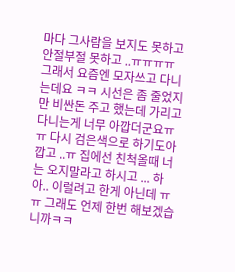마다 그사람을 보지도 못하고 안절부절 못하고 ..ㅠㅠㅠㅠ
그래서 요즘엔 모자쓰고 다니는데요 ㅋㅋ 시선은 좀 줄었지만 비싼돈 주고 했는데 가리고다니는게 너무 아깝더군요ㅠㅠ 다시 검은색으로 하기도아깝고 ..ㅠ 집에선 친척올때 너는 오지말라고 하시고 ... 하아.. 이럴려고 한게 아닌데 ㅠㅠ 그래도 언제 한번 해보겠습니까ㅋㅋ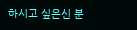하시고 싶은신 분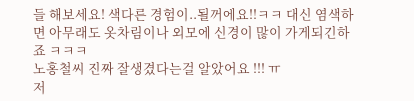들 해보세요! 색다른 경험이..될꺼에요!!ㅋㅋ 대신 염색하면 아무래도 옷차림이나 외모에 신경이 많이 가게되긴하죠 ㅋㅋㅋ
노홍철씨 진짜 잘생겼다는걸 알았어요 !!! ㅠ
저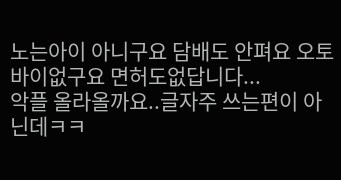노는아이 아니구요 담배도 안펴요 오토바이없구요 면허도없답니다...
악플 올라올까요..글자주 쓰는편이 아닌데ㅋㅋ